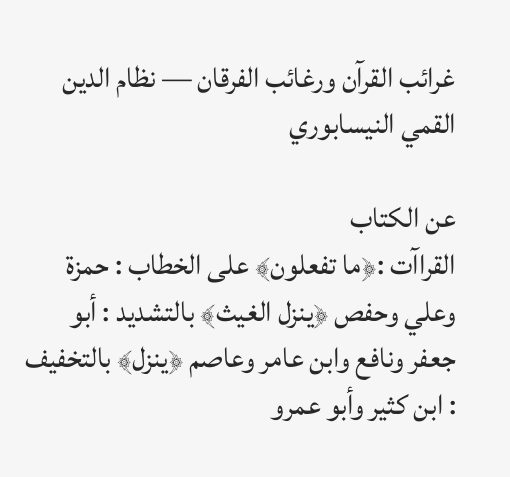غرائب القرآن ورغائب الفرقان — نظام الدين القمي النيسابوري

عن الكتاب
القراآت :﴿ما تفعلون﴾ على الخطاب : حمزة وعلي وحفص ﴿ينزل الغيث﴾ بالتشديد : أبو جعفر ونافع وابن عامر وعاصم ﴿ينزل﴾ بالتخفيف : ابن كثير وأبو عمرو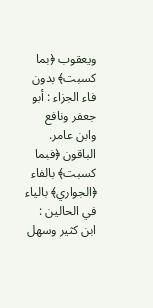ويعقوب ﴿بما كسبت﴾ بدون فاء الجزاء : أبو جعفر ونافع وابن عامر. الباقون ﴿فبما كسبت﴾ بالفاء ﴿الجواري﴾ بالياء في الحالين : ابن كثير وسهل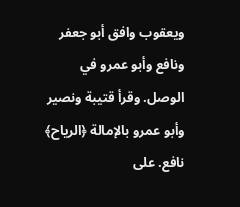ويعقوب وافق أبو جعفر ونافع وأبو عمرو في الوصل. وقرأ قتيبة ونصير وأبو عمرو بالإمالة ﴿الرياح﴾ نافع. على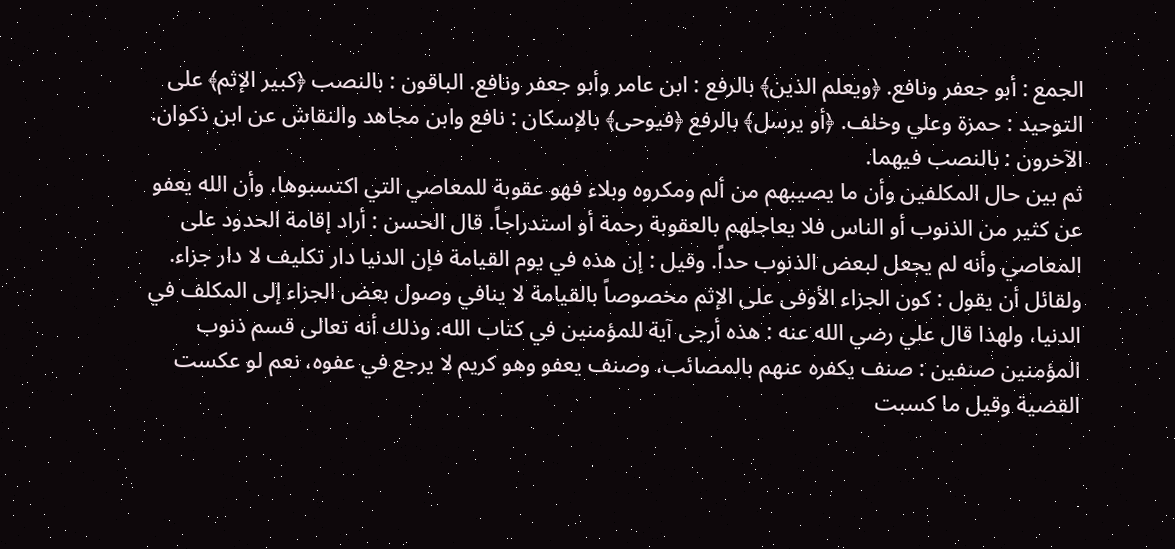الجمع : أبو جعفر ونافع. ﴿ويعلم الذين﴾ بالرفع : ابن عامر وأبو جعفر ونافع. الباقون : بالنصب ﴿كبير الإثم﴾ على التوحيد : حمزة وعلي وخلف. ﴿أو يرسل﴾ بالرفع ﴿فيوحى﴾ بالإسكان : نافع وابن مجاهد والنقاش عن ابن ذكوان. الآخرون : بالنصب فيهما.
ثم بين حال المكلفين وأن ما يصيبهم من ألم ومكروه وبلاء فهو عقوبة للمعاصي التي اكتسبوها، وأن الله يعفو عن كثير من الذنوب أو الناس فلا يعاجلهم بالعقوبة رحمة أو استدراجاً. قال الحسن : أراد إقامة الحدود على المعاصي وأنه لم يجعل لبعض الذنوب حداً. وقيل : إن هذه في يوم القيامة فإن الدنيا دار تكليف لا دار جزاء. ولقائل أن يقول : كون الجزاء الأوفى على الإثم مخصوصاً بالقيامة لا ينافي وصول بعض الجزاء إلى المكلف في الدنيا، ولهذا قال علي رضي الله عنه : هذه أرجى آية للمؤمنين في كتاب الله. وذلك أنه تعالى قسم ذنوب المؤمنين صنفين : صنف يكفره عنهم بالمصائب، وصنف يعفو وهو كريم لا يرجع في عفوه، نعم لو عكست القضية وقيل ما كسبت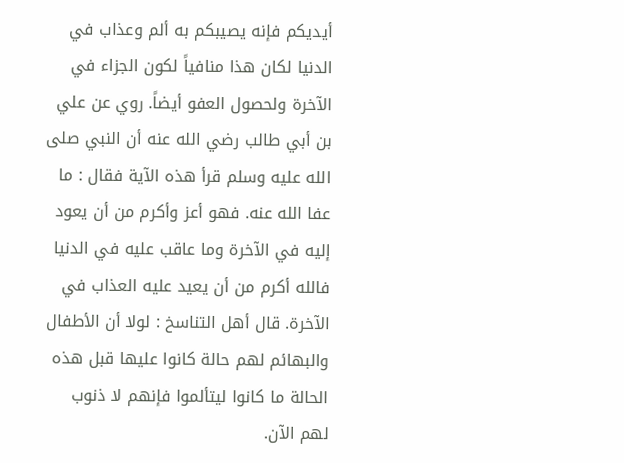أيديكم فإنه يصيبكم به ألم وعذاب في الدنيا لكان هذا منافياً لكون الجزاء في الآخرة ولحصول العفو أيضاً. روي عن علي بن أبي طالب رضي الله عنه أن النبي صلى الله عليه وسلم قرأ هذه الآية فقال : ما عفا الله عنه. فهو أعز وأكرم من أن يعود إليه في الآخرة وما عاقب عليه في الدنيا فالله أكرم من أن يعيد عليه العذاب في الآخرة. قال أهل التناسخ : لولا أن الأطفال والبهائم لهم حالة كانوا عليها قبل هذه الحالة ما كانوا ليتألموا فإنهم لا ذنوب لهم الآن.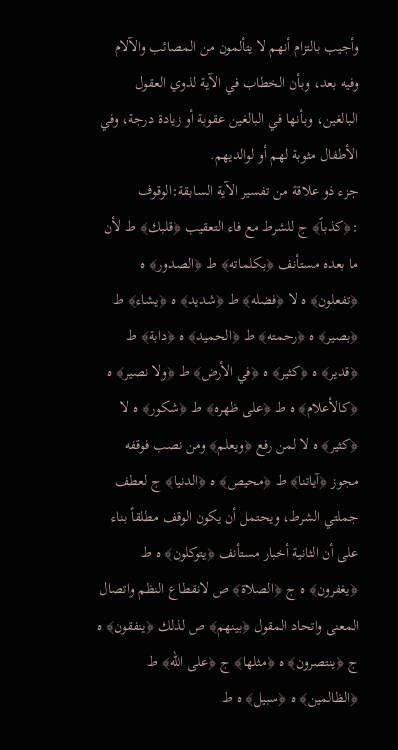وأجيب بالتزام أنهم لا يتألمون من المصائب والآلام وفيه بعد، وبأن الخطاب في الآية لذوي العقول البالغين، وبأنها في البالغين عقوبة أو زيادة درجة، وفي الأطفال مثوبة لهم أو لوالديهم.
جزء ذو علاقة من تفسير الآية السابقة:الوقوف :﴿كذباً﴾ ج للشرط مع فاء التعقيب ﴿قلبك﴾ ط لأن ما بعده مستأنف ﴿بكلماته﴾ ط ﴿الصدور﴾ ه ﴿تفعلون﴾ ه لا ﴿فضله﴾ ط ﴿شديد﴾ ه ﴿يشاء﴾ ط ﴿بصير﴾ ه ﴿رحمته﴾ ط ﴿الحميد﴾ ه ﴿دابة﴾ ط ﴿قدير﴾ ه ﴿كثير﴾ ه ﴿في الأرض﴾ ط ﴿ولا نصير﴾ ه ﴿كالأعلام﴾ ه ط ﴿على ظهره﴾ ط ﴿شكور﴾ ه لا ﴿كثير﴾ ه لا لمن رفع ﴿ويعلم﴾ ومن نصب فوقفه مجوز ﴿آياتنا﴾ ط ﴿محيص﴾ ه ﴿الدنيا﴾ ج لعطف جملتي الشرط، ويحتمل أن يكون الوقف مطلقاً بناء على أن الثانية أخبار مستأنف ﴿يتوكلون﴾ ه ط ﴿يغفرون﴾ ه ج ﴿الصلاة﴾ ص لانقطاع النظم واتصال المعنى واتحاد المقول ﴿بينهم﴾ ص لذلك ﴿ينفقون﴾ ه ج ﴿ينتصرون﴾ ه ﴿مثلها﴾ ج ﴿على الله﴾ ط ﴿الظالمين﴾ ه ﴿سبيل﴾ ه ط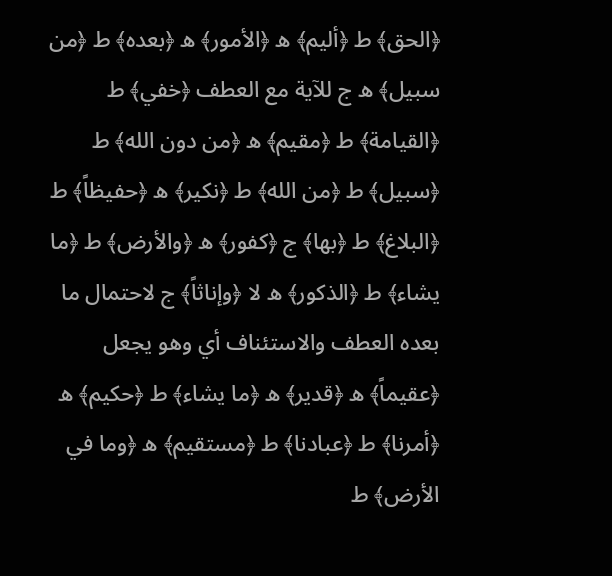﴿الحق﴾ ط ﴿أليم﴾ ه ﴿الأمور﴾ ه ﴿بعده﴾ ط ﴿من سبيل﴾ ه ج للآية مع العطف ﴿خفي﴾ ط ﴿القيامة﴾ ط ﴿مقيم﴾ ه ﴿من دون الله﴾ ط ﴿سبيل﴾ ط ﴿من الله﴾ ط ﴿نكير﴾ ه ﴿حفيظاً﴾ ط ﴿البلاغ﴾ ط ﴿بها﴾ ج ﴿كفور﴾ ه ﴿والأرض﴾ ط ﴿ما يشاء﴾ ط ﴿الذكور﴾ ه لا ﴿وإناثاً﴾ ج لاحتمال ما بعده العطف والاستئناف أي وهو يجعل ﴿عقيماً﴾ ه ﴿قدير﴾ ه ﴿ما يشاء﴾ ط ﴿حكيم﴾ ه ﴿أمرنا﴾ ط ﴿عبادنا﴾ ط ﴿مستقيم﴾ ه ﴿وما في الأرض﴾ ط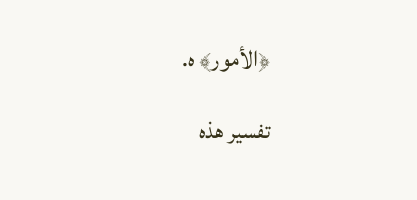﴿الأمور﴾ ه.

تفسير هذه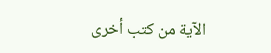الآية من كتب أخرى